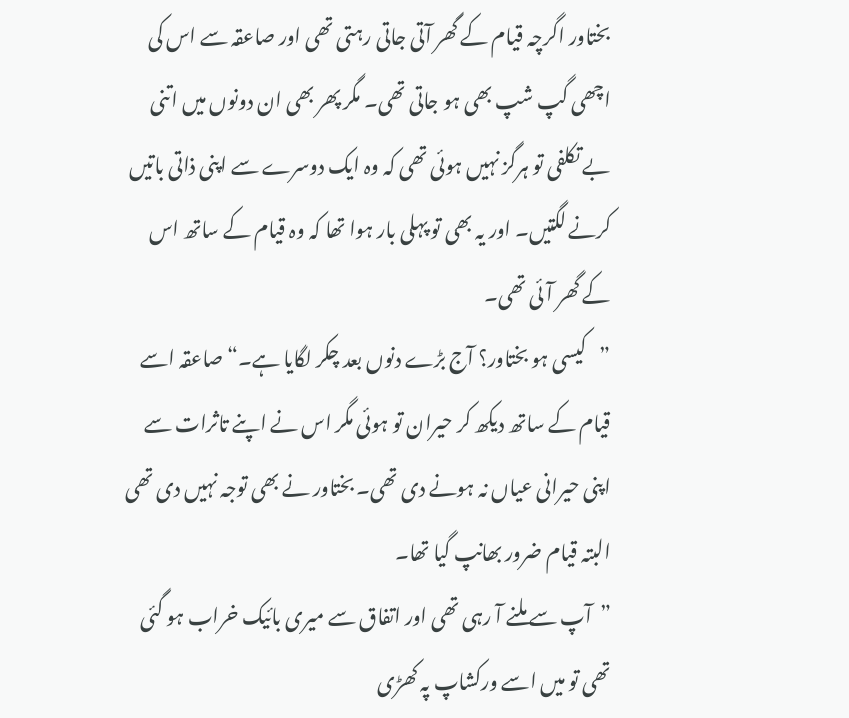بختاور اگرچہ قیام کے گھر آتی جاتی رہتی تھی اور صاعقہ سے اس کی اچھی گپ شپ بھی ہو جاتی تھی۔ مگر پھر بھی ان دونوں میں اتنی بے تکلفی تو ہرگز نہیں ہوئی تھی کہ وہ ایک دوسرے سے اپنی ذاتی باتیں کرنے لگتیں۔ اور یہ بھی تو پہلی بار ہوا تھا کہ وہ قیام کے ساتھ اس کے گھر آئی تھی۔
”کیسی ہو بختاور؟ آج بڑے دنوں بعد چکر لگایا ہے۔“ صاعقہ اسے قیام کے ساتھ دیکھ کر حیران تو ہوئی مگر اس نے اپنے تاثرات سے اپنی حیرانی عیاں نہ ہونے دی تھی۔ بختاور نے بھی توجہ نہیں دی تھی البتہ قیام ضرور بھانپ گیا تھا۔
”آپ سے ملنے آ رہی تھی اور اتفاق سے میری بائیک خراب ہو گئی تھی تو میں اسے ورکشاپ پہ کھڑی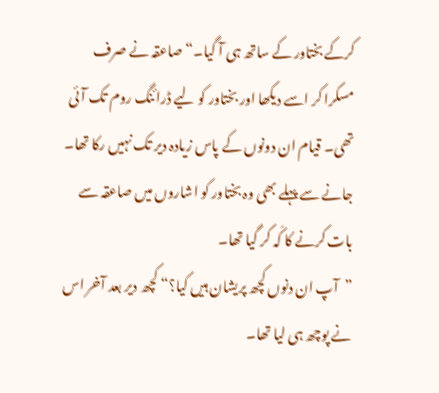کرکے بختاور کے ساتھ ہی آ گیا۔“ صاعقہ نے صرف مسکرا کر اسے دیکھا اور بختاور کو لیے ڈرائنگ روم تک آئی تھی۔ قیام ان دونوں کے پاس زیادہ دیر تک نہیں رکا تھا۔ جانے سے پہلے بھی وہ بختاور کو اشاروں میں صاعقہ سے بات کرنے کا کَہ کر گیا تھا۔
”آپ ان دنوں کچھ پریشان ہیں کیا؟“ کچھ دیر بعد آخر اس نے پوچھ ہی لیا تھا۔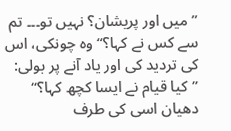”میں اور پریشان؟ نہیں تو۔۔۔ تم سے کس نے کہا؟“ وہ چونکی، اس کی تردید کی اور یاد آنے پر بولی:
”کیا قیام نے ایسا کچھ کہا؟“ دھیان اسی کی طرف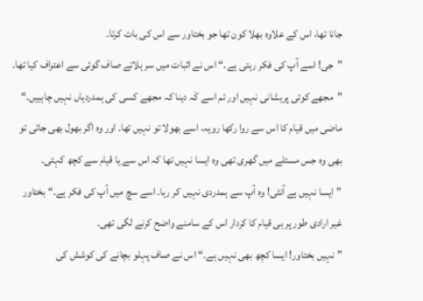جانا تھا، اس کے علاوہ بھلا کون تھا جو بختاور سے اس کی بات کرتا۔
”جی! اسے آپ کی فکر رہتی ہے۔“ اس نے اثبات میں سر ہلاتے صاف گوئی سے اعتراف کیا تھا۔
”مجھے کوئی پریشانی نہیں اور تم اسے کَہ دینا کہ مجھے کسی کی ہمدردیاں نہیں چاہییں۔“ ماضی میں قیام کا اس سے روا رکھا رویہ، اسے بھولا تو نہیں تھا۔ اور وہ اگر بھول بھی جاتی تو بھی وہ جس مسئلے میں گھری تھی وہ ایسا نہیں تھا کہ اس سے یا قیام سے کچھ کہتی۔
”ایسا نہیں ہے آنٹی! وہ آپ سے ہمدردی نہیں کر رہا۔ اسے سچ میں آپ کی فکر ہے۔“ بختاور غیر ارادی طور پر ہی قیام کا کردار اس کے سامنے واضح کرنے لگی تھی۔
”نہیں بختاور! ایسا کچھ بھی نہیں ہے۔“ اس نے صاف پہلو بچانے کی کوشش کی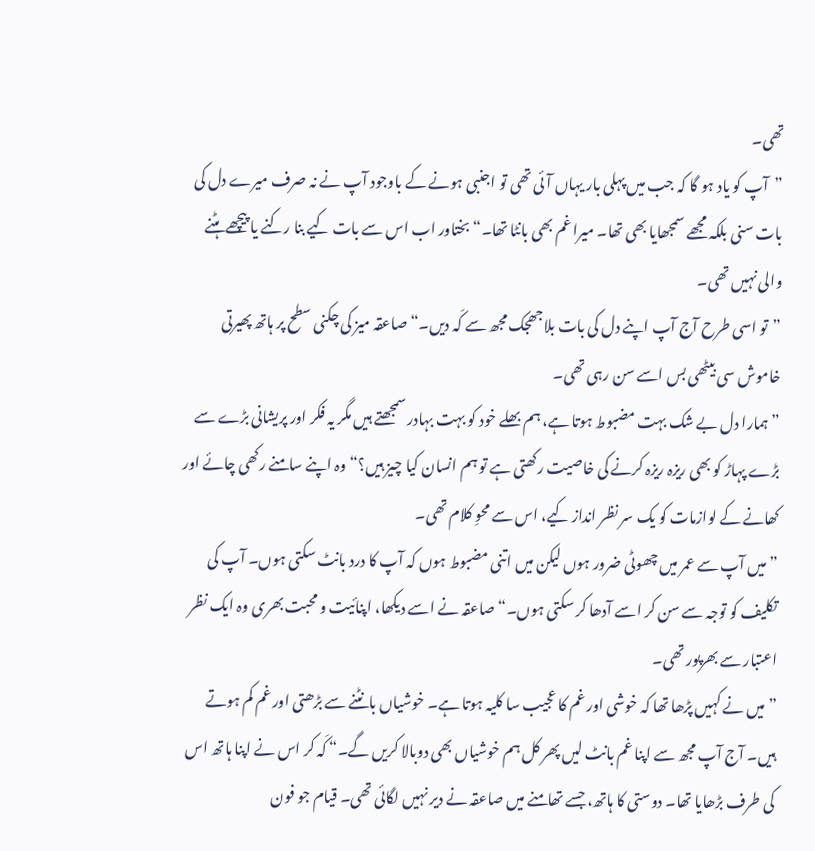تھی۔
”آپ کو یاد ہو گا کہ جب میں پہلی بار یہاں آئی تھی تو اجنبی ہونے کے باوجود آپ نے نہ صرف میرے دل کی بات سنی بلکہ مجھے سمجھایا بھی تھا۔ میرا غم بھی بانٹا تھا۔“ بختاور اب اس سے بات کیے بنا رکنے یا پیچھے ہٹنے والی نہیں تھی۔
”تو اسی طرح آج آپ اپنے دل کی بات بلاجھجک مجھ سے کَہ دیں۔“ صاعقہ میز کی چکنی سطح پر ہاتھ پھیرتی خاموش سی بیٹھی بس اسے سن رہی تھی۔
”ہمارا دل بے شک بہت مضبوط ہوتا ہے، ہم بھلے خود کو بہت بہادر سمجھتے ہیں مگر یہ فکر اور پریشانی بڑے سے بڑے پہاڑ کو بھی ریزہ ریزہ کرنے کی خاصیت رکھتی ہے تو ہم انسان کیا چیز ہیں؟“ وہ اپنے سامنے رکھی چائے اور کھانے کے لوازمات کو یک سر نظر انداز کیے، اس سے محوِ کلام تھی۔
”میں آپ سے عمر میں چھوٹی ضرور ہوں لیکن میں اتنی مضبوط ہوں کہ آپ کا درد بانٹ سکتی ہوں۔ آپ کی تکلیف کو توجہ سے سن کر اسے آدھا کر سکتی ہوں۔“ صاعقہ نے اسے دیکھا، اپنائیت و محبت بھری وہ ایک نظر اعتبار سے بھرپور تھی۔
”میں نے کہیں پڑھا تھا کہ خوشی اور غم کا عجیب سا کلیہ ہوتا ہے۔ خوشیاں بانٹنے سے بڑھتی اور غم کم ہوتے ہیں۔ آج آپ مجھ سے اپنا غم بانٹ لیں پھر کل ہم خوشیاں بھی دوبالا کریں گے۔“ کَہ کر اس نے اپنا ہاتھ اس کی طرف بڑھایا تھا۔ دوستی کا ہاتھ، جسے تھامنے میں صاعقہ نے دیر نہیں لگائی تھی۔ قیام جو فون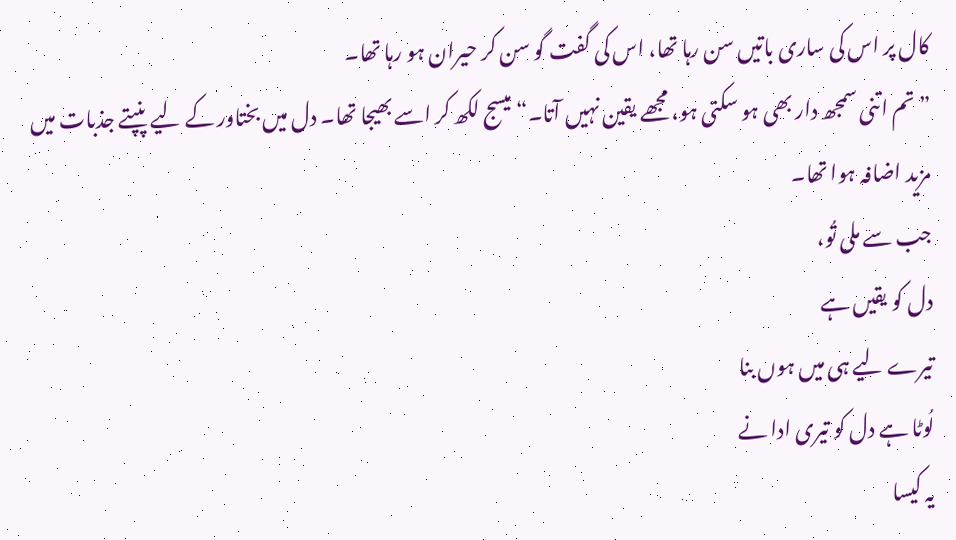کال پر اس کی ساری باتیں سن رہا تھا، اس کی گفت گو سن کر حیران ہو رہا تھا۔
”تم اتنی سمجھ دار بھی ہو سکتی ہو، مجھے یقین نہیں آتا۔“ میسج لکھ کر اسے بھیجا تھا۔ دل میں بختاور کے لیے پنپتے جذبات میں مزید اضافہ ہوا تھا۔
جب سے ملی تُو،
دل کو یقیں ہے
تیرے لیے ہی میں ہوں بنا
لُوٹا ہے دل کو تیری ادا نے
یہ کیسا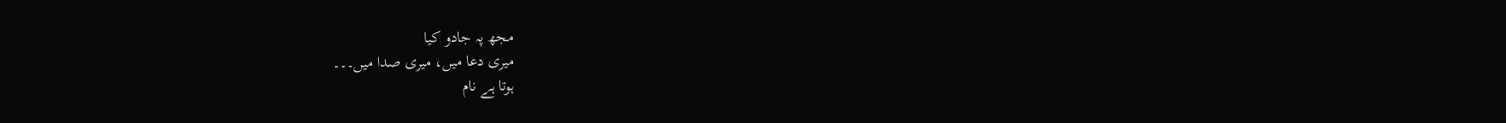مجھ پہ جادو کیا
میری دعا میں، میری صدا میں۔۔۔
ہوتا ہے نام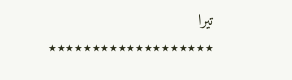تیرا
٭٭٭٭٭٭٭٭٭٭٭٭٭٭٭٭٭٭٭